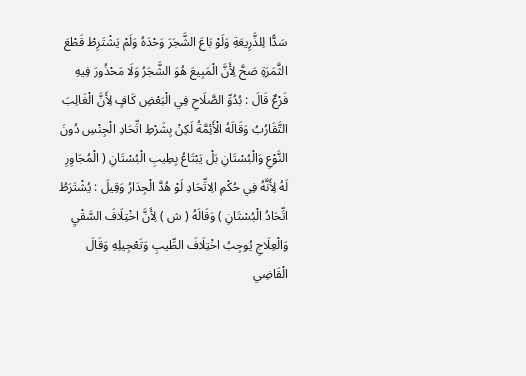سَدًّا لِلذَّرِيعَةِ وَلَوْ بَاعَ الشَّجَرَ وَحْدَهُ وَلَمْ يَشْتَرِطْ قَطْعَ الثَّمَرَةِ صَحَّ لِأَنَّ الْمَبِيعَ هُوَ الشَّجَرُ وَلَا مَحْذُورَ فِيهِ
فَرْعٌ قَالَ : بُدُوِّ الصَّلَاحِ فِي الْبَعْضِ كَافٍ لِأَنَّ الْغَالِبَ التَّقَارُبُ وَقَالَهُ الْأَئِمَّةُ لَكِنْ بِشَرْطِ اتِّحَادِ الْجِنْسِ دُونَ النَّوْعِ وَالْبُسْتَانِ بَلْ يَبْتَاعُ بِطِيبِ الْبُسْتَانِ ( الْمُجَاوِرِ لَهُ لِأَنَّهُ فِي حُكْمِ الِاتِّحَادِ لَوْ هُدَّ الْجِدَارُ وَقِيلَ : يُشْتَرَطُ اتِّحَادُ الْبُسْتَانِ ) وَقَالَهُ ( ش ) لِأَنَّ اخْتِلَافَ السَّقْيِ وَالْعِلَاجِ يُوجِبُ اخْتِلَافَ الطِّيبِ وَتَعْجِيلِهِ وَقَالَ الْقَاضِي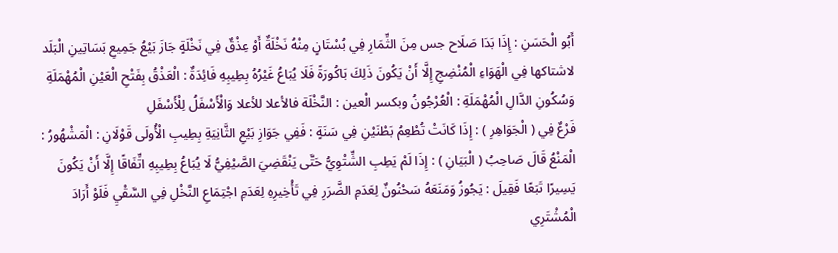أَبُو الْحَسَنِ : إِذَا بَدَا صَلَاح جس مِنَ الثِّمَارِ فِي بُسْتَانٍ مِنْهُ نَخْلَةٌ أَوْ عِذْقٌ فِي نَخْلَةٍ جَازَ بَيْعُ جَمِيعِ بَسَاتِينِ الْبَلَد لاشتاكها فِي الْهَوَاءِ الْمُنْضِجِ إِلَّا أَنْ يَكُونَ ذَلِكَ بَاكُورَةً فَلَا يُبَاعُ غَيْرُهُ بِطِيبِهِ فَائِدَةٌ : الْعَذْقُ بِفَتْحِ الْعَيْنِ الْمُهْمَلَةِ وَسُكُونِ الدَّالِ الْمُهْمَلَةِ : الْعُرْجُونُ وبكسر الْعين : النَّخْلَة فالأعلا للأعلا وَالْأَسْفَلُ لِلْأَسْفَلِ
فَرْعٌ فِي ( الْجَوَاهِرِ ) : إِذَا كَانَتْ تُطْعِمُ بَطْنَيْنِ فِي سَنَةٍ : فَفِي جَوَازِ بَيْعِ الثَّانِيَةِ بِطِيبِ الْأُولَى قَوْلَانِ : الْمَشْهُورُ : الْمَنْعُ قَالَ صَاحِبُ ( الْبَيَانِ ) : إِذَا لَمْ يَطِبِ الشِّتْوِيُّ حَتَّى يَنْقَضِيَ الصَّيْفِيُّ لَا يُبَاعُ بِطِيبِهِ اتِّفَاقًا إِلَّا أَنْ يَكُونَ يَسِيرًا تَبَعًا فَقِيلَ : يَجُوزُ وَمَنَعَهُ سَحْنُونٌ لِعَدَمِ الضَّرَرِ فِي تَأْخِيرِهِ لِعَدَمِ اجْتِمَاعِ النَّخْلِ فِي السَّقْيِ فَلَوْ أَرَادَ الْمُشْتَرِي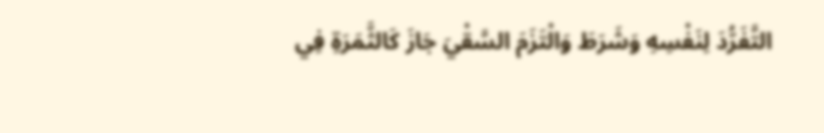التَّفَرُّدَ لِنَفْسِهِ وَشَرَطَ وَالْتَزَمَ السَّقْيَ جَازَ كَالثَّمَرَةِ فِي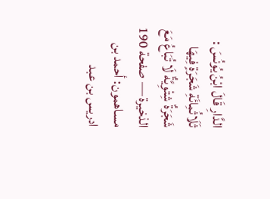الدَّارِ قَالَ ابْنُ يُونُسَ : ثَلَاثُمِائَةِ شَجَرَةٍ فِيهَا شَجَرَةٌ شِتْوِيَّةٌ لَا تُبَاعُ مَعَ
الذخيرة — صفحة 190
مساهمون: أحمد بن ادريس بن عبد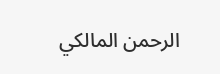الرحمن المالكي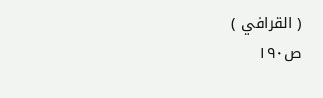( القرافي )
ص١٩٠